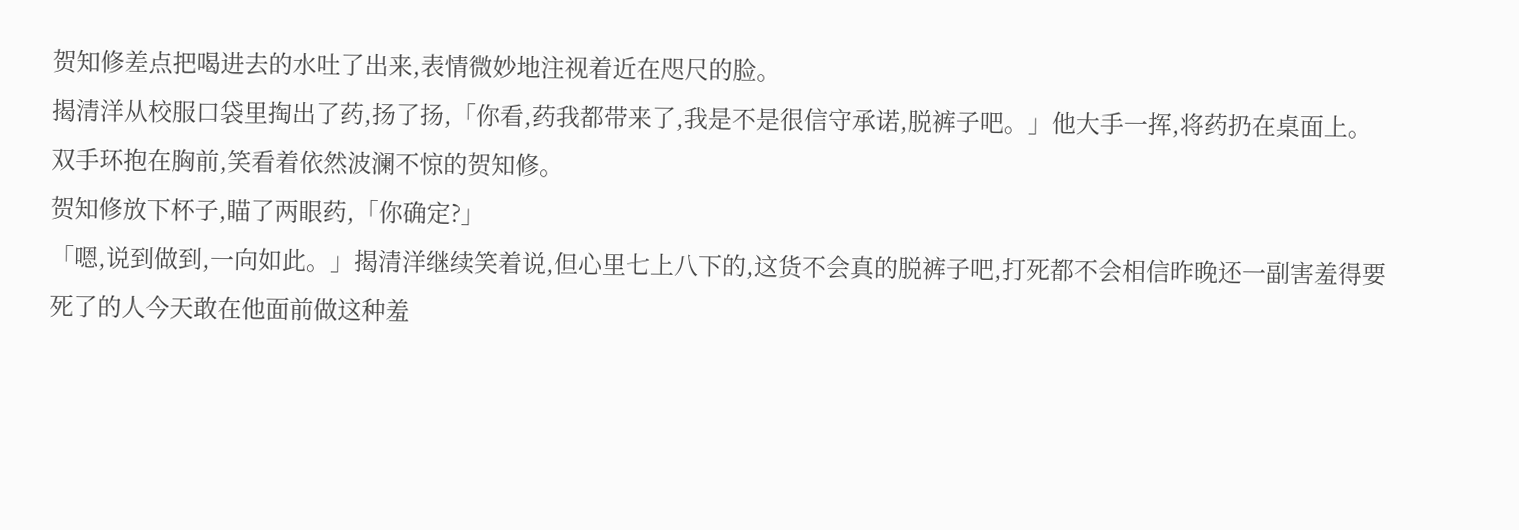贺知修差点把喝进去的水吐了出来,表情微妙地注视着近在咫尺的脸。
揭清洋从校服口袋里掏出了药,扬了扬,「你看,药我都带来了,我是不是很信守承诺,脱裤子吧。」他大手一挥,将药扔在桌面上。
双手环抱在胸前,笑看着依然波澜不惊的贺知修。
贺知修放下杯子,瞄了两眼药,「你确定?」
「嗯,说到做到,一向如此。」揭清洋继续笑着说,但心里七上八下的,这货不会真的脱裤子吧,打死都不会相信昨晚还一副害羞得要死了的人今天敢在他面前做这种羞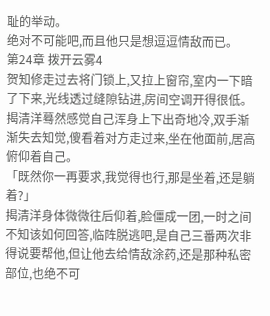耻的举动。
绝对不可能吧,而且他只是想逗逗情敌而已。
第24章 拨开云雾4
贺知修走过去将门锁上,又拉上窗帘,室内一下暗了下来,光线透过缝隙钻进,房间空调开得很低。
揭清洋蓦然感觉自己浑身上下出奇地冷,双手渐渐失去知觉,傻看着对方走过来,坐在他面前,居高俯仰着自己。
「既然你一再要求,我觉得也行,那是坐着,还是躺着?」
揭清洋身体微微往后仰着,脸僵成一团,一时之间不知该如何回答,临阵脱逃吧,是自己三番两次非得说要帮他,但让他去给情敌涂药,还是那种私密部位,也绝不可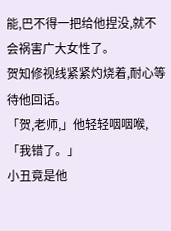能,巴不得一把给他捏没,就不会祸害广大女性了。
贺知修视线紧紧灼烧着,耐心等待他回话。
「贺,老师,」他轻轻咽咽喉,「我错了。」
小丑竟是他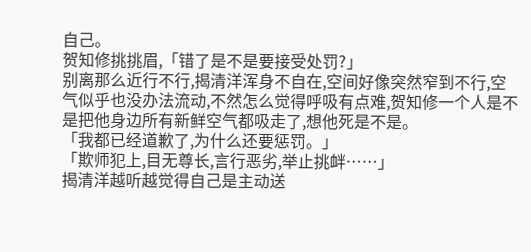自己。
贺知修挑挑眉,「错了是不是要接受处罚?」
别离那么近行不行,揭清洋浑身不自在,空间好像突然窄到不行,空气似乎也没办法流动,不然怎么觉得呼吸有点难,贺知修一个人是不是把他身边所有新鲜空气都吸走了,想他死是不是。
「我都已经道歉了,为什么还要惩罚。」
「欺师犯上,目无尊长,言行恶劣,举止挑衅……」
揭清洋越听越觉得自己是主动送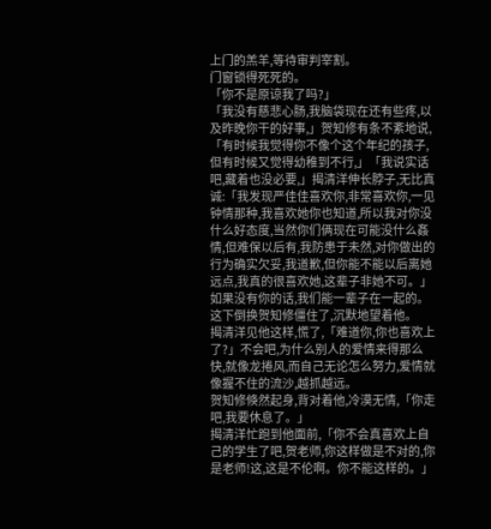上门的羔羊,等待审判宰割。
门窗锁得死死的。
「你不是原谅我了吗?」
「我没有慈悲心肠,我脑袋现在还有些疼,以及昨晚你干的好事,」贺知修有条不紊地说,「有时候我觉得你不像个这个年纪的孩子,但有时候又觉得幼稚到不行,」「我说实话吧,藏着也没必要,」揭清洋伸长脖子,无比真诚:「我发现严佳佳喜欢你,非常喜欢你,一见钟情那种,我喜欢她你也知道,所以我对你没什么好态度,当然你们俩现在可能没什么姦情,但难保以后有,我防患于未然,对你做出的行为确实欠妥,我道歉,但你能不能以后离她远点,我真的很喜欢她,这辈子非她不可。」
如果没有你的话,我们能一辈子在一起的。
这下倒换贺知修僵住了,沉默地望着他。
揭清洋见他这样,慌了,「难道你,你也喜欢上了?」不会吧,为什么别人的爱情来得那么快,就像龙捲风,而自己无论怎么努力,爱情就像握不住的流沙,越抓越远。
贺知修倏然起身,背对着他,冷漠无情,「你走吧,我要休息了。」
揭清洋忙跑到他面前,「你不会真喜欢上自己的学生了吧,贺老师,你这样做是不对的,你是老师!这,这是不伦啊。你不能这样的。」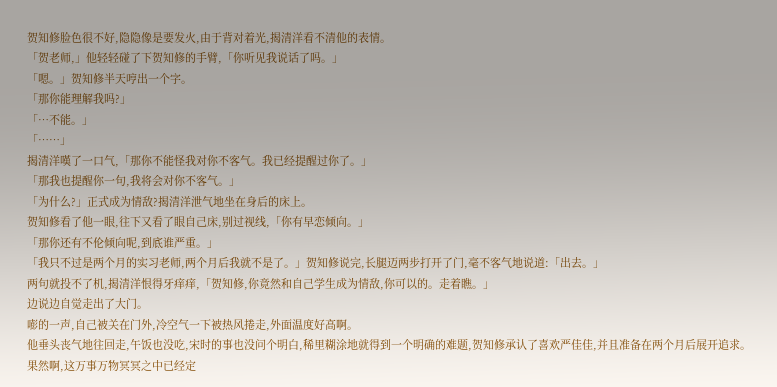贺知修脸色很不好,隐隐像是要发火,由于背对着光,揭清洋看不清他的表情。
「贺老师,」他轻轻碰了下贺知修的手臂,「你听见我说话了吗。」
「嗯。」贺知修半天哼出一个字。
「那你能理解我吗?」
「…不能。」
「……」
揭清洋嘆了一口气,「那你不能怪我对你不客气。我已经提醒过你了。」
「那我也提醒你一句,我将会对你不客气。」
「为什么?」正式成为情敌?揭清洋泄气地坐在身后的床上。
贺知修看了他一眼,往下又看了眼自己床,别过视线,「你有早恋倾向。」
「那你还有不伦倾向呢,到底谁严重。」
「我只不过是两个月的实习老师,两个月后我就不是了。」贺知修说完,长腿迈两步打开了门,毫不客气地说道:「出去。」
两句就投不了机,揭清洋恨得牙痒痒,「贺知修,你竟然和自己学生成为情敌,你可以的。走着瞧。」
边说边自觉走出了大门。
嘭的一声,自己被关在门外,冷空气一下被热风捲走,外面温度好高啊。
他垂头丧气地往回走,午饭也没吃,宋时的事也没问个明白,稀里糊涂地就得到一个明确的难题,贺知修承认了喜欢严佳佳,并且准备在两个月后展开追求。
果然啊,这万事万物冥冥之中已经定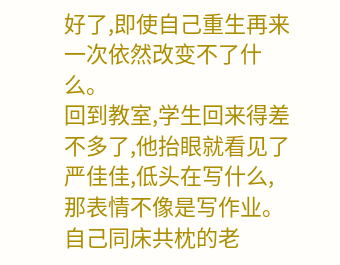好了,即使自己重生再来一次依然改变不了什么。
回到教室,学生回来得差不多了,他抬眼就看见了严佳佳,低头在写什么,那表情不像是写作业。
自己同床共枕的老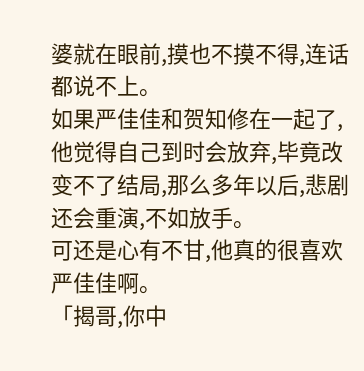婆就在眼前,摸也不摸不得,连话都说不上。
如果严佳佳和贺知修在一起了,他觉得自己到时会放弃,毕竟改变不了结局,那么多年以后,悲剧还会重演,不如放手。
可还是心有不甘,他真的很喜欢严佳佳啊。
「揭哥,你中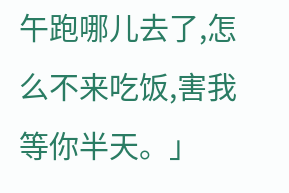午跑哪儿去了,怎么不来吃饭,害我等你半天。」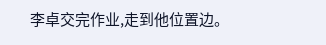李卓交完作业,走到他位置边。